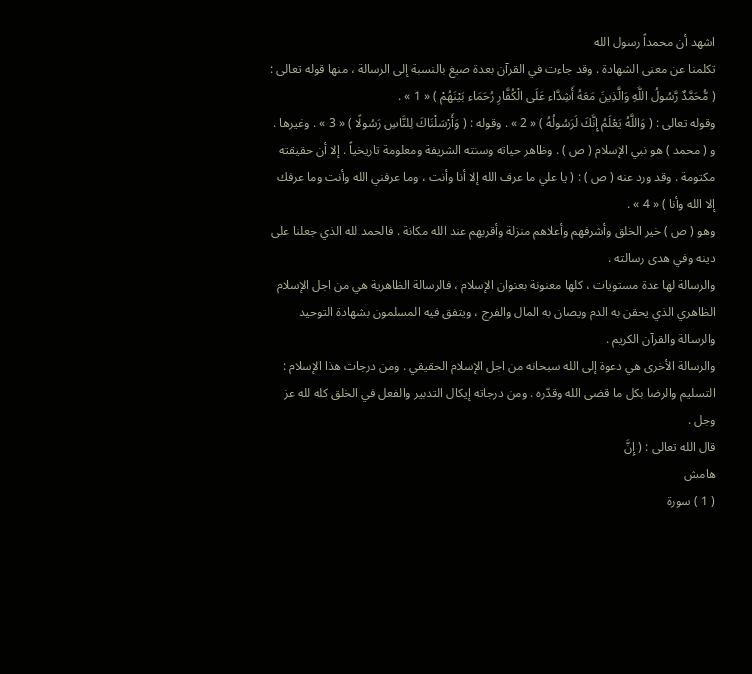اشهد أن محمداً رسول الله
تكلمنا عن معنى الشهادة . وقد جاءت في القرآن بعدة صيغ بالنسبة إلى الرسالة ، منها قوله تعالى : ( مُّحَمَّدٌ رَّسُولُ اللَّهِ وَالَّذِينَ مَعَهُ أَشِدَّاء عَلَى الْكُفَّارِ رُحَمَاء بَيْنَهُمْ ) « 1 » .
وقوله تعالى : ( وَاللَّهُ يَعْلَمُ إِنَّكَ لَرَسُولُهُ ) « 2 » . وقوله : ( وَأَرْسَلْنَاكَ لِلنَّاسِ رَسُولًا ) « 3 » . وغيرها .
و ( محمد ) هو نبي الإسلام ( ص ) . وظاهر حياته وسنته الشريفة ومعلومة تاريخياً . إلا أن حقيقته مكتومة . وقد ورد عنه ( ص ) : ( يا علي ما عرف الله إلا أنا وأنت ، وما عرفني الله وأنت وما عرفك إلا الله وأنا ) « 4 » .
وهو ( ص ) خير الخلق وأشرفهم وأعلاهم منزلة وأقربهم عند الله مكانة . فالحمد لله الذي جعلنا على دينه وفي هدى رسالته .
والرسالة لها عدة مستويات ، كلها معنونة بعنوان الإسلام ، فالرسالة الظاهرية هي من اجل الإسلام الظاهري الذي يحقن به الدم ويصان به المال والفرج ، ويتفق فيه المسلمون بشهادة التوحيد والرسالة والقرآن الكريم .
والرسالة الأخرى هي دعوة إلى الله سبحانه من اجل الإسلام الحقيقي . ومن درجات هذا الإسلام : التسليم والرضا بكل ما قضى الله وقدّره . ومن درجاته إيكال التدبير والفعل في الخلق كله لله عز وجل .
قال الله تعالى : ( إِنَّ
هامش
( 1 ) سورة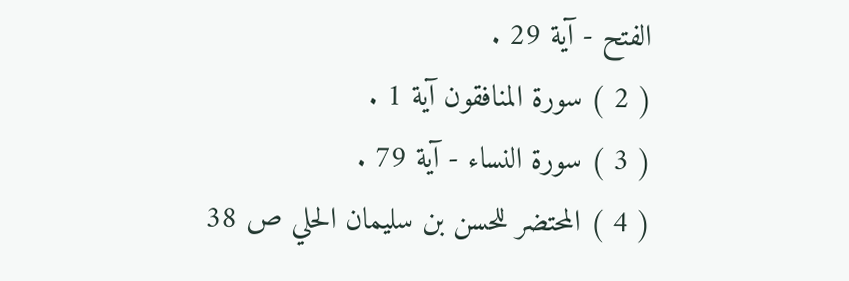الفتح - آية 29 .
( 2 ) سورة المنافقون آية 1 .
( 3 ) سورة النساء - آية 79 .
( 4 ) المحتضر للحسن بن سليمان الحلي ص 38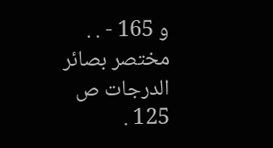و 165 - . . مختصر بصائر الدرجات ص 125 .